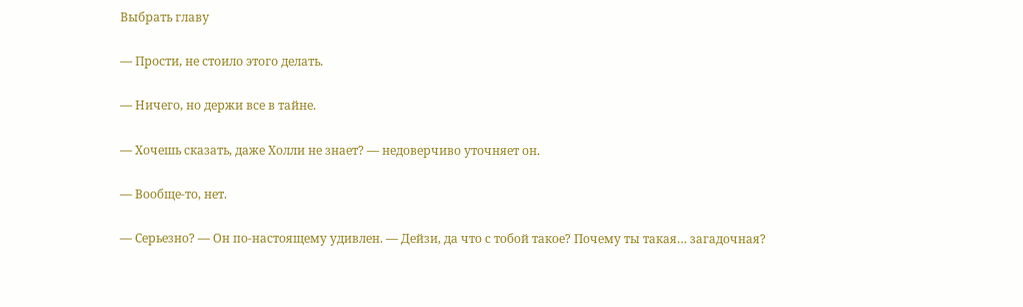Выбрать главу

— Прости, не стоило этого делать.

— Ничего, но держи все в тайне.

— Хочешь сказать, даже Холли не знает? — недоверчиво уточняет он.

— Вообще-то, нет.

— Серьезно? — Он по-настоящему удивлен. — Дейзи, да что с тобой такое? Почему ты такая… загадочная?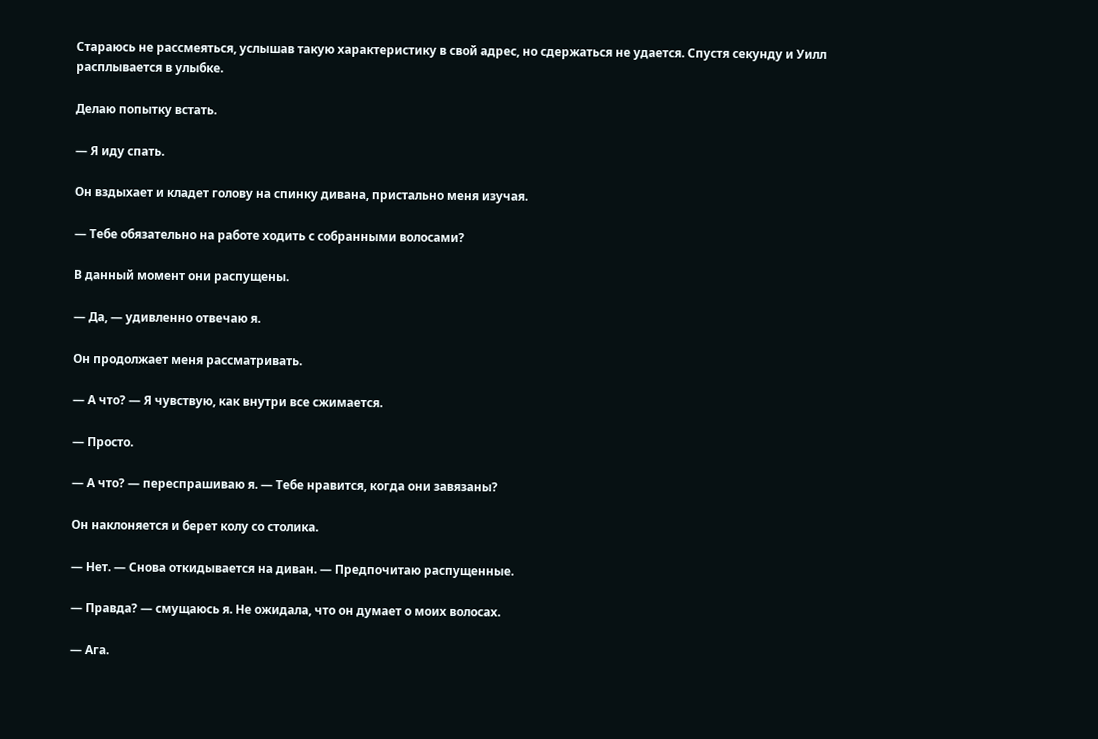Стараюсь не рассмеяться, услышав такую характеристику в свой адрес, но сдержаться не удается. Спустя секунду и Уилл расплывается в улыбке.

Делаю попытку встать.

— Я иду спать.

Он вздыхает и кладет голову на спинку дивана, пристально меня изучая.

— Тебе обязательно на работе ходить с собранными волосами?

В данный момент они распущены.

— Да, — удивленно отвечаю я.

Он продолжает меня рассматривать.

— А что? — Я чувствую, как внутри все сжимается.

— Просто.

— А что? — переспрашиваю я. — Тебе нравится, когда они завязаны?

Он наклоняется и берет колу со столика.

— Нет. — Снова откидывается на диван. — Предпочитаю распущенные.

— Правда? — смущаюсь я. Не ожидала, что он думает о моих волосах.

— Ага.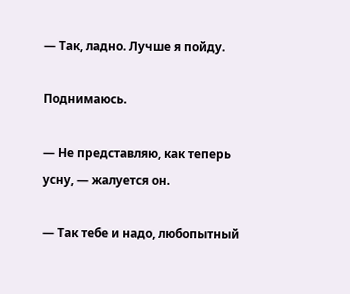— Так, ладно. Лучше я пойду.

Поднимаюсь.

— Не представляю, как теперь усну, — жалуется он.

— Так тебе и надо, любопытный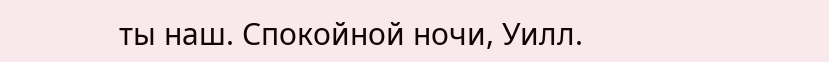ты наш. Спокойной ночи, Уилл.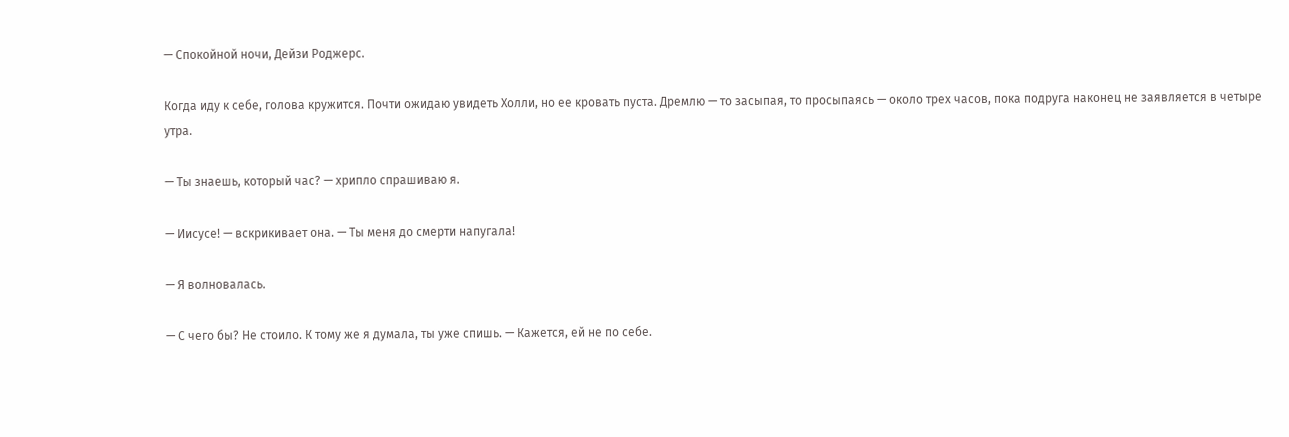— Спокойной ночи, Дейзи Роджерс.

Когда иду к себе, голова кружится. Почти ожидаю увидеть Холли, но ее кровать пуста. Дремлю — то засыпая, то просыпаясь — около трех часов, пока подруга наконец не заявляется в четыре утра.

— Ты знаешь, который час? — хрипло спрашиваю я.

— Иисусе! — вскрикивает она. — Ты меня до смерти напугала!

— Я волновалась.

— С чего бы? Не стоило. К тому же я думала, ты уже спишь. — Кажется, ей не по себе.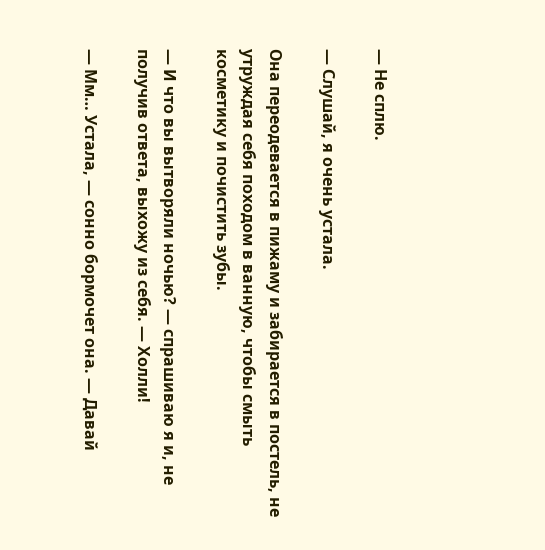— Не сплю.

— Слушай, я очень устала.

Она переодевается в пижаму и забирается в постель, не утруждая себя походом в ванную, чтобы смыть косметику и почистить зубы.

— И что вы вытворяли ночью? — спрашиваю я и, не получив ответа, выхожу из себя. — Холли!

— Мм… Устала, — сонно бормочет она. — Давай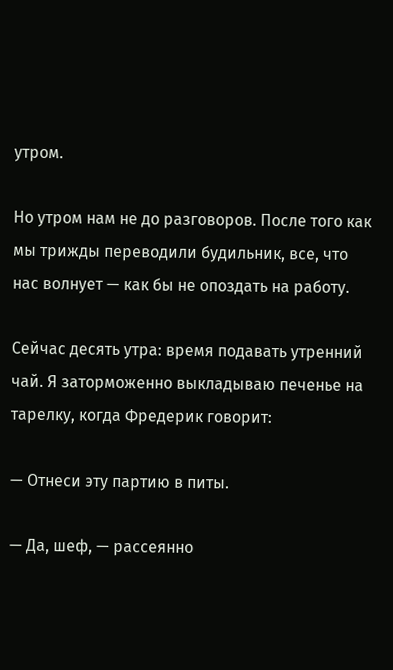утром.

Но утром нам не до разговоров. После того как мы трижды переводили будильник, все, что нас волнует — как бы не опоздать на работу.

Сейчас десять утра: время подавать утренний чай. Я заторможенно выкладываю печенье на тарелку, когда Фредерик говорит:

— Отнеси эту партию в питы.

— Да, шеф, — рассеянно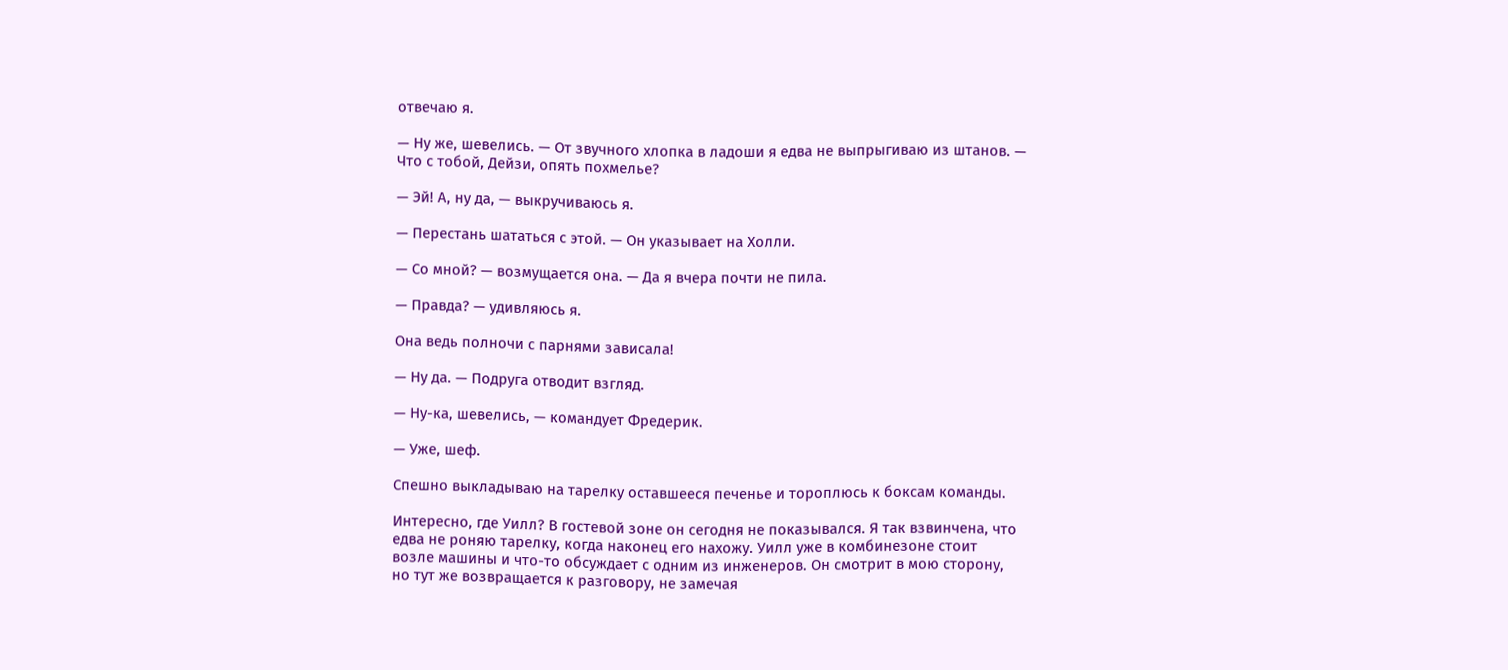отвечаю я.

— Ну же, шевелись. — От звучного хлопка в ладоши я едва не выпрыгиваю из штанов. — Что с тобой, Дейзи, опять похмелье?

— Эй! А, ну да, — выкручиваюсь я.

— Перестань шататься с этой. — Он указывает на Холли.

— Со мной? — возмущается она. — Да я вчера почти не пила.

— Правда? — удивляюсь я.

Она ведь полночи с парнями зависала!

— Ну да. — Подруга отводит взгляд.

— Ну-ка, шевелись, — командует Фредерик.

— Уже, шеф.

Спешно выкладываю на тарелку оставшееся печенье и тороплюсь к боксам команды.

Интересно, где Уилл? В гостевой зоне он сегодня не показывался. Я так взвинчена, что едва не роняю тарелку, когда наконец его нахожу. Уилл уже в комбинезоне стоит возле машины и что-то обсуждает с одним из инженеров. Он смотрит в мою сторону, но тут же возвращается к разговору, не замечая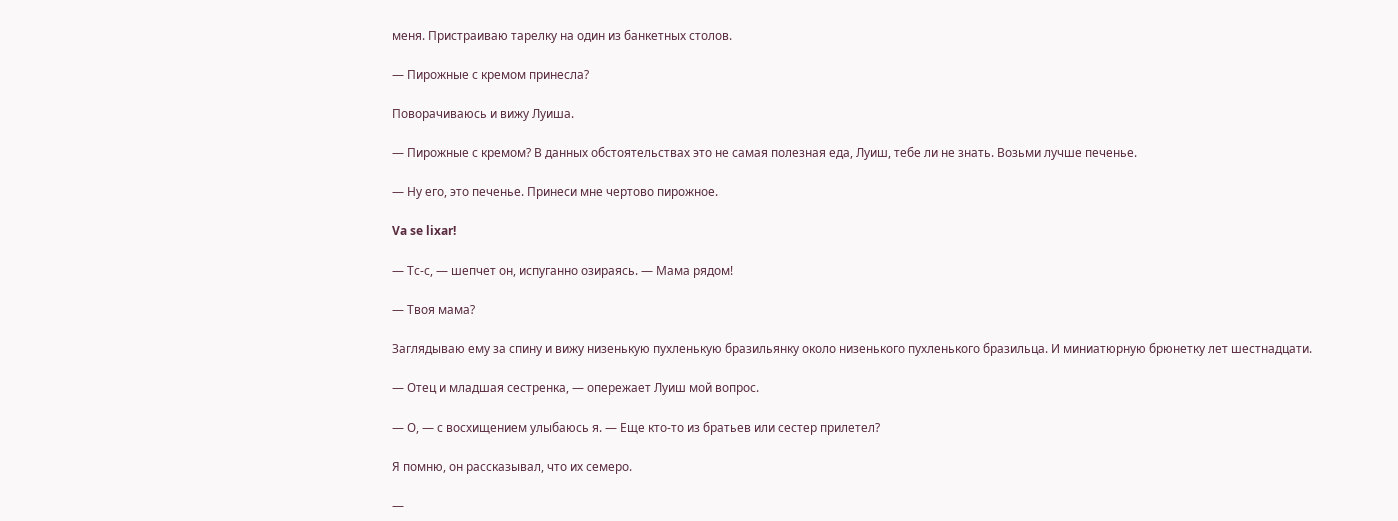меня. Пристраиваю тарелку на один из банкетных столов.

— Пирожные с кремом принесла?

Поворачиваюсь и вижу Луиша.

— Пирожные с кремом? В данных обстоятельствах это не самая полезная еда, Луиш, тебе ли не знать. Возьми лучше печенье.

— Ну его, это печенье. Принеси мне чертово пирожное.

Va se lixar!

— Тс-с, — шепчет он, испуганно озираясь. — Мама рядом!

— Твоя мама?

Заглядываю ему за спину и вижу низенькую пухленькую бразильянку около низенького пухленького бразильца. И миниатюрную брюнетку лет шестнадцати.

— Отец и младшая сестренка, — опережает Луиш мой вопрос.

— О, — с восхищением улыбаюсь я. — Еще кто-то из братьев или сестер прилетел?

Я помню, он рассказывал, что их семеро.

—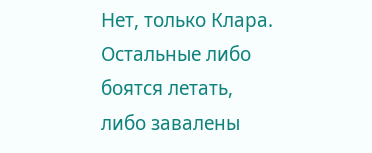Нет, только Клара. Остальные либо боятся летать, либо завалены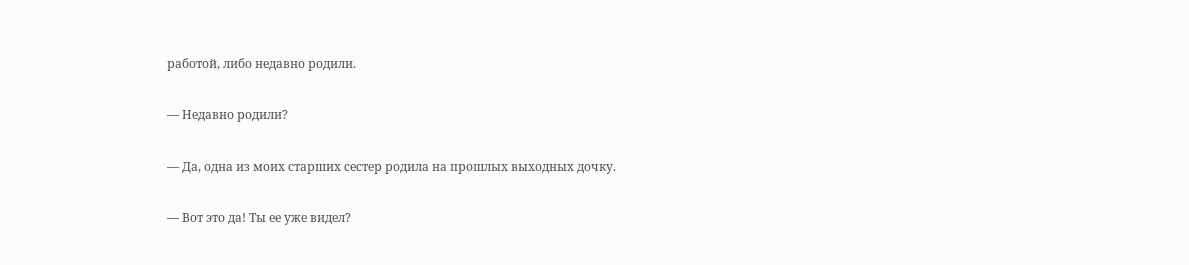работой, либо недавно родили.

— Недавно родили?

— Да, одна из моих старших сестер родила на прошлых выходных дочку.

— Вот это да! Ты ее уже видел?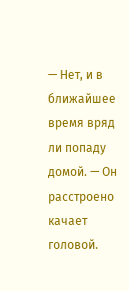— Нет, и в ближайшее время вряд ли попаду домой. — Он расстроено качает головой.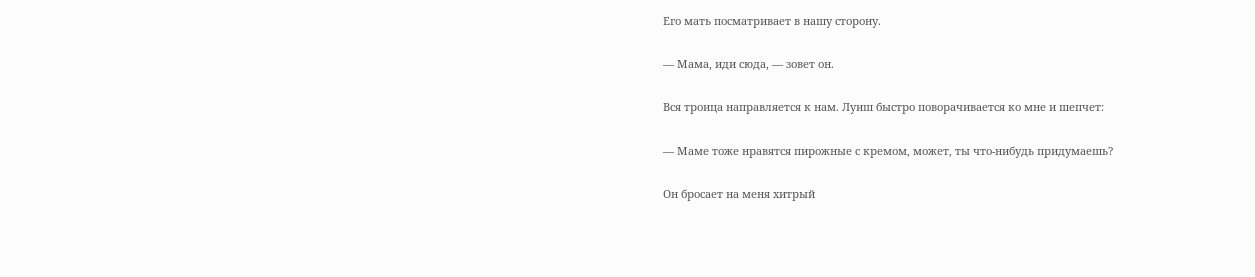Его мать посматривает в нашу сторону.

— Мама, иди сюда, — зовет он.

Вся троица направляется к нам. Луиш быстро поворачивается ко мне и шепчет:

— Маме тоже нравятся пирожные с кремом, может, ты что-нибудь придумаешь?

Он бросает на меня хитрый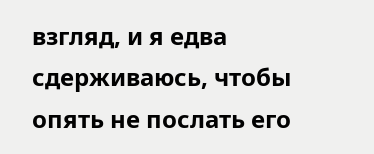взгляд, и я едва сдерживаюсь, чтобы опять не послать его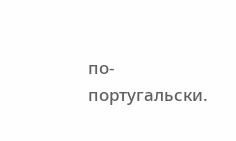по-португальски.